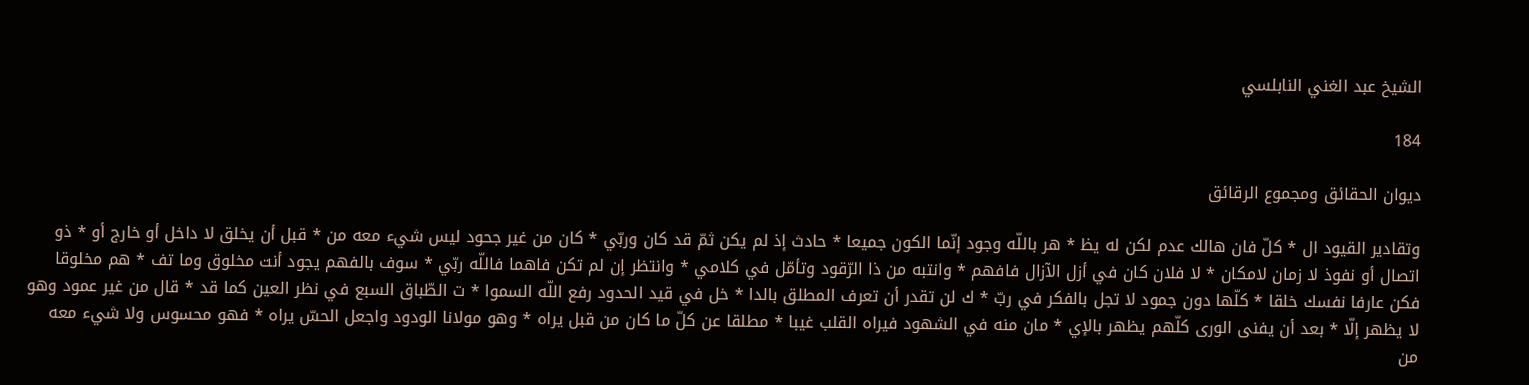الشيخ عبد الغني النابلسي

184

ديوان الحقائق ومجموع الرقائق

وتقادير القيود ال * كلّ فان هالك عدم لكن له يظ * هر باللّه وجود إنّما الكون جميعا * حادث إذ لم يكن ثمّ قد كان وربّي * كان من غير جحود ليس شيء معه من * قبل أن يخلق لا داخل أو خارج أو * ذو اتصال أو نفوذ لا زمان لامكان * لا فلان كان في أزل الآزال فافهم * وانتبه من ذا الرّقود وتأمّل في كلامي * وانتظر إن لم تكن فاهما فاللّه ربّي * سوف بالفهم يجود أنت مخلوق وما تف * هم مخلوقا فكن عارفا نفسك خلقا * كلّها دون جمود لا تجل بالفكر في ربّ * ك لن تقدر أن تعرف المطلق بالدا * خل في قيد الحدود رفع اللّه السموا * ت الطّباق السبع في نظر العين كما قد * قال من غير عمود وهو لا يظهر إلّا * بعد أن يفنى الورى كلّهم يظهر بالإي * مان منه في الشهود فيراه القلب غيبا * مطلقا عن كلّ ما كان من قبل يراه * وهو مولانا الودود واجعل الحسّ يراه * فهو محسوس ولا شيء معه من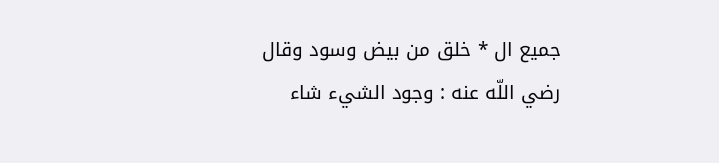جميع ال * خلق من بيض وسود وقال رضي اللّه عنه : وجود الشيء شاء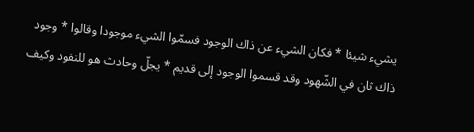يشيء شيئا * فكان الشيء عن ذاك الوجود فسمّوا الشيء موجودا وقالوا * وجود ذاك ثان في الشّهود وقد قسموا الوجود إلى قديم * يجلّ وحادث هو للنفود وكيف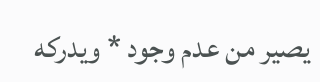يصير من عدم وجود * ويدركه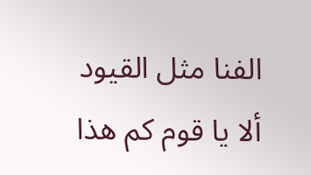الفنا مثل القيود ألا يا قوم كم هذا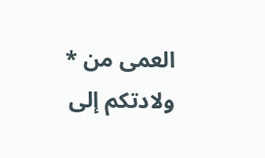العمى من * ولادتكم إلى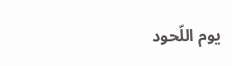يوم اللّحود